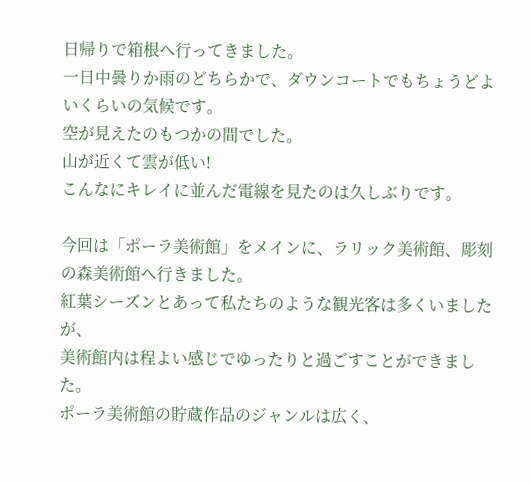日帰りで箱根へ行ってきました。
一日中曇りか雨のどちらかで、ダウンコートでもちょうどよいくらいの気候です。
空が見えたのもつかの間でした。
山が近くて雲が低い!
こんなにキレイに並んだ電線を見たのは久しぶりです。

今回は「ポーラ美術館」をメインに、ラリック美術館、彫刻の森美術館へ行きました。
紅葉シーズンとあって私たちのような観光客は多くいましたが、
美術館内は程よい感じでゆったりと過ごすことができました。
ポーラ美術館の貯蔵作品のジャンルは広く、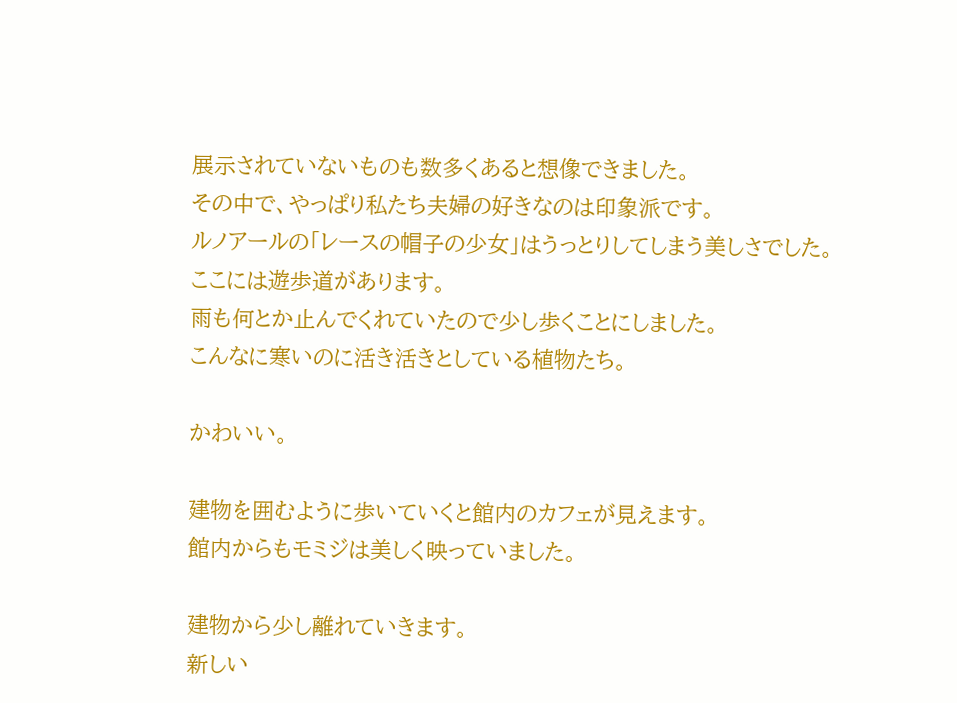展示されていないものも数多くあると想像できました。
その中で、やっぱり私たち夫婦の好きなのは印象派です。
ルノアールの「レースの帽子の少女」はうっとりしてしまう美しさでした。
ここには遊歩道があります。
雨も何とか止んでくれていたので少し歩くことにしました。
こんなに寒いのに活き活きとしている植物たち。

かわいい。

建物を囲むように歩いていくと館内のカフェが見えます。
館内からもモミジは美しく映っていました。

建物から少し離れていきます。
新しい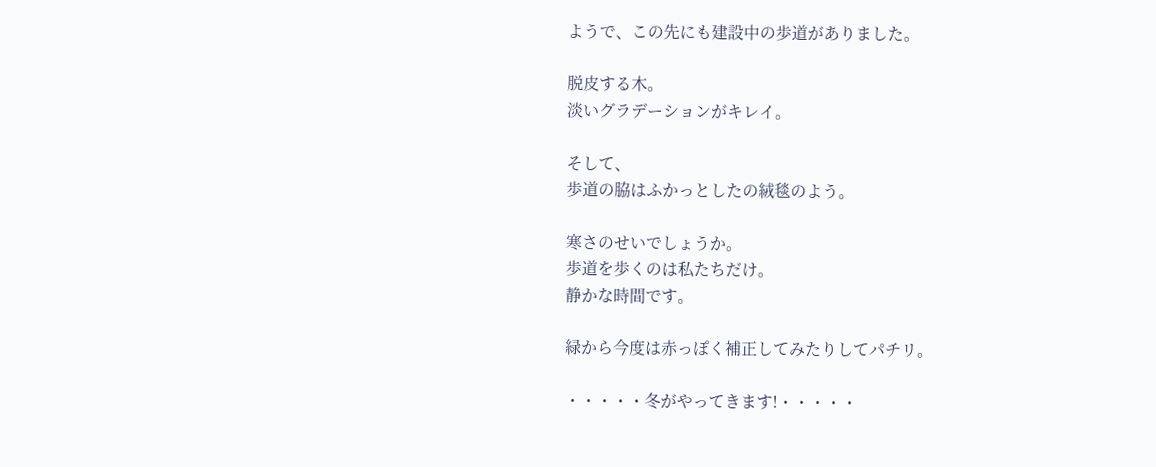ようで、この先にも建設中の歩道がありました。

脱皮する木。
淡いグラデーションがキレイ。

そして、
歩道の脇はふかっとしたの絨毯のよう。

寒さのせいでしょうか。
歩道を歩くのは私たちだけ。
静かな時間です。

緑から今度は赤っぽく補正してみたりしてパチリ。

・・・・・冬がやってきます!・・・・・